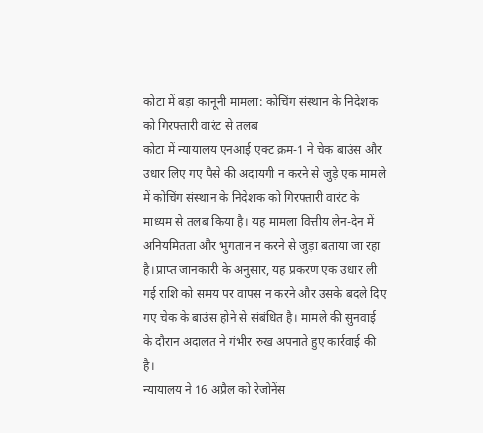कोटा में बड़ा कानूनी मामला: कोचिंग संस्थान के निदेशक को गिरफ्तारी वारंट से तलब
कोटा में न्यायालय एनआई एक्ट क्रम-1 ने चेक बाउंस और उधार लिए गए पैसे की अदायगी न करने से जुड़े एक मामले में कोचिंग संस्थान के निदेशक को गिरफ्तारी वारंट के माध्यम से तलब किया है। यह मामला वित्तीय लेन-देन में अनियमितता और भुगतान न करने से जुड़ा बताया जा रहा है।प्राप्त जानकारी के अनुसार, यह प्रकरण एक उधार ली गई राशि को समय पर वापस न करने और उसके बदले दिए गए चेक के बाउंस होने से संबंधित है। मामले की सुनवाई के दौरान अदालत ने गंभीर रुख अपनाते हुए कार्रवाई की है।
न्यायालय ने 16 अप्रैल को रेजोनेंस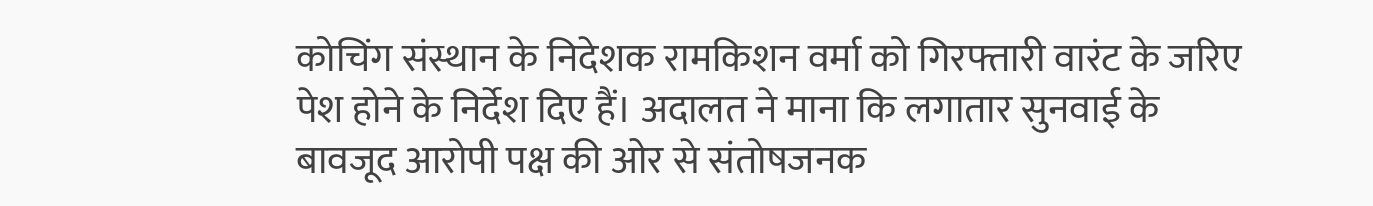कोचिंग संस्थान के निदेशक रामकिशन वर्मा को गिरफ्तारी वारंट के जरिए पेश होने के निर्देश दिए हैं। अदालत ने माना कि लगातार सुनवाई के बावजूद आरोपी पक्ष की ओर से संतोषजनक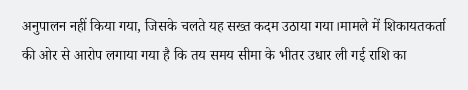अनुपालन नहीं किया गया, जिसके चलते यह सख्त कदम उठाया गया।मामले में शिकायतकर्ता की ओर से आरोप लगाया गया है कि तय समय सीमा के भीतर उधार ली गई राशि का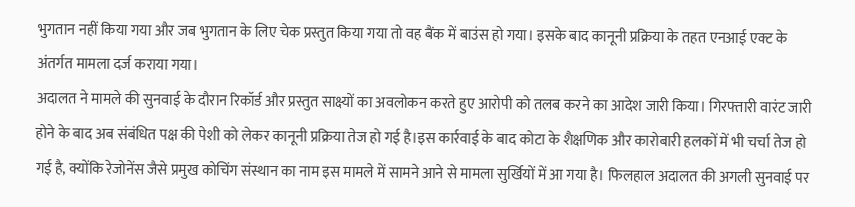भुगतान नहीं किया गया और जब भुगतान के लिए चेक प्रस्तुत किया गया तो वह बैंक में बाउंस हो गया। इसके बाद कानूनी प्रक्रिया के तहत एनआई एक्ट के अंतर्गत मामला दर्ज कराया गया।
अदालत ने मामले की सुनवाई के दौरान रिकॉर्ड और प्रस्तुत साक्ष्यों का अवलोकन करते हुए आरोपी को तलब करने का आदेश जारी किया। गिरफ्तारी वारंट जारी होने के बाद अब संबंधित पक्ष की पेशी को लेकर कानूनी प्रक्रिया तेज हो गई है।इस कार्रवाई के बाद कोटा के शैक्षणिक और कारोबारी हलकों में भी चर्चा तेज हो गई है, क्योंकि रेजोनेंस जैसे प्रमुख कोचिंग संस्थान का नाम इस मामले में सामने आने से मामला सुर्खियों में आ गया है। फिलहाल अदालत की अगली सुनवाई पर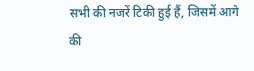सभी की नजरें टिकी हुई हैं, जिसमें आगे की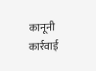कानूनी कार्रवाई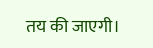तय की जाएगी।